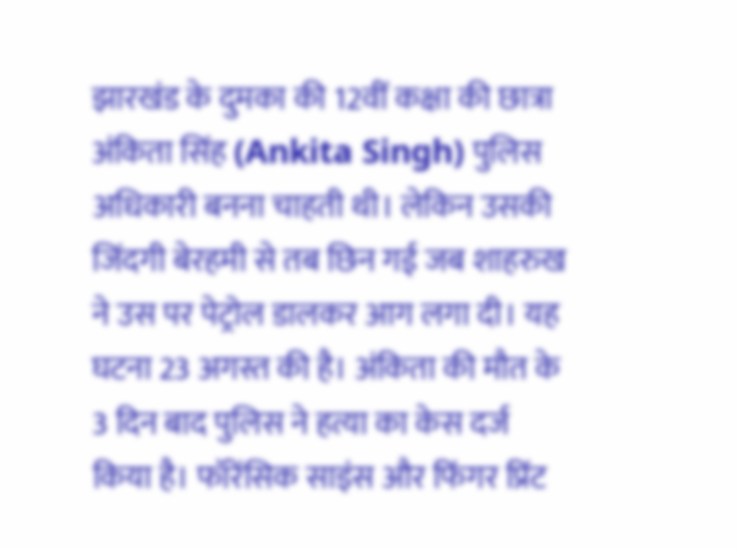झारखंड के दुमका की 12वीं कक्षा की छात्रा अंकिता सिंह (Ankita Singh) पुलिस अधिकारी बनना चाहती थी। लेकिन उसकी जिंदगी बेरहमी से तब छिन गई जब शाहरुख ने उस पर पेट्रोल डालकर आग लगा दी। यह घटना 23 अगस्त की है। अंकिता की मौत के 3 दिन बाद पुलिस ने हत्या का केस दर्ज किया है। फॉरेंसिक साइंस और फिंगर प्रिंट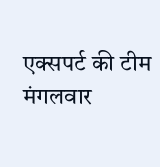एक्सपर्ट की टीम मंगलवार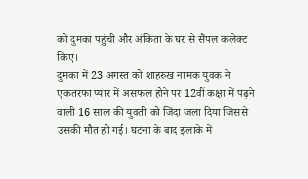को दुमका पहुंची और अंकिता के घर से सैंपल कलेक्ट किए।
दुमका में 23 अगस्त को शाहरुख नामक युवक ने एकतरफा प्यार में असफल होने पर 12वीं कक्षा में पढ़ने वाली 16 साल की युवती को जिंदा जला दिया जिससे उसकी मौत हो गई। घटना के बाद इलाके में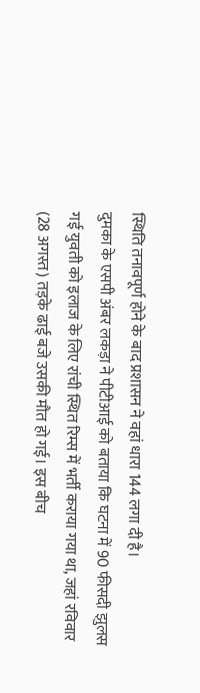स्थिति तनावपूर्ण होने के बाद प्रशासन ने वहां धारा 144 लगा दी है।
दुमका के एसपी अंबर लकड़ा ने पीटीआई को बताया कि घटना में 90 फीसदी झुलस गई युवती को इलाज के लिए रांची स्थित रिम्स में भर्ती कराया गया था, जहां रविवार (28 अगस्त) तड़के ढाई बजे उसकी मौत हो गई। इस बीच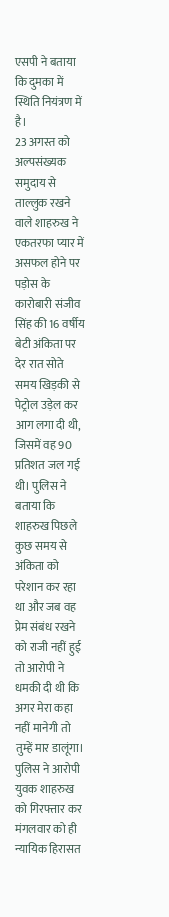एसपी ने बताया कि दुमका में स्थिति नियंत्रण में है।
23 अगस्त को अल्पसंख्यक समुदाय से ताल्लुक रखने वाले शाहरुख ने एकतरफा प्यार में असफल होने पर पड़ोस के कारोबारी संजीव सिंह की 16 वर्षीय बेटी अंकिता पर देर रात सोते समय खिड़की से पेट्रोल उड़ेल कर आग लगा दी थी, जिसमें वह 90 प्रतिशत जल गई थी। पुलिस ने बताया कि शाहरुख पिछले कुछ समय से अंकिता को परेशान कर रहा था और जब वह प्रेम संबंध रखने को राजी नहीं हुई तो आरोपी ने धमकी दी थी कि अगर मेरा कहा नहीं मानेगी तो तुम्हें मार डालूंगा।
पुलिस ने आरोपी युवक शाहरुख को गिरफ्तार कर मंगलवार को ही न्यायिक हिरासत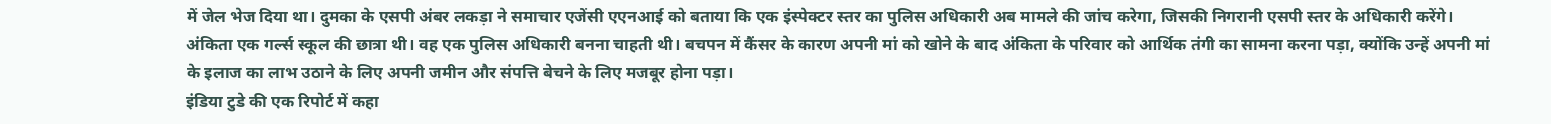में जेल भेज दिया था। दुमका के एसपी अंबर लकड़ा ने समाचार एजेंसी एएनआई को बताया कि एक इंस्पेक्टर स्तर का पुलिस अधिकारी अब मामले की जांच करेगा, जिसकी निगरानी एसपी स्तर के अधिकारी करेंगे।
अंकिता एक गर्ल्स स्कूल की छात्रा थी। वह एक पुलिस अधिकारी बनना चाहती थी। बचपन में कैंसर के कारण अपनी मां को खोने के बाद अंकिता के परिवार को आर्थिक तंगी का सामना करना पड़ा, क्योंकि उन्हें अपनी मां के इलाज का लाभ उठाने के लिए अपनी जमीन और संपत्ति बेचने के लिए मजबूर होना पड़ा।
इंडिया टुडे की एक रिपोर्ट में कहा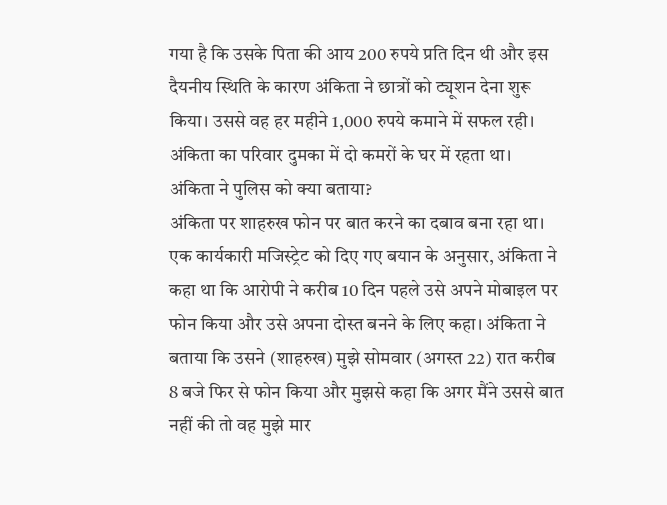गया है कि उसके पिता की आय 200 रुपये प्रति दिन थी और इस दैयनीय स्थिति के कारण अंकिता ने छात्रों को ट्यूशन देना शुरू किया। उससे वह हर महीने 1,000 रुपये कमाने में सफल रही। अंकिता का परिवार दुमका में दो कमरों के घर में रहता था।
अंकिता ने पुलिस को क्या बताया?
अंकिता पर शाहरुख फोन पर बात करने का दबाव बना रहा था। एक कार्यकारी मजिस्ट्रेट को दिए गए बयान के अनुसार, अंकिता ने कहा था कि आरोपी ने करीब 10 दिन पहले उसे अपने मोबाइल पर फोन किया और उसे अपना दोस्त बनने के लिए कहा। अंकिता ने बताया कि उसने (शाहरुख) मुझे सोमवार (अगस्त 22) रात करीब 8 बजे फिर से फोन किया और मुझसे कहा कि अगर मैंने उससे बात नहीं की तो वह मुझे मार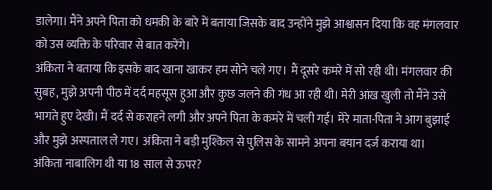डालेगा। मैंने अपने पिता को धमकी के बारे में बताया जिसके बाद उन्होंने मुझे आश्वासन दिया कि वह मंगलवार को उस व्यक्ति के परिवार से बात करेंगे।
अंकिता ने बताया कि इसके बाद खाना खाकर हम सोने चले गए। मैं दूसरे कमरे में सो रही थी। मंगलवार की सुबह, मुझे अपनी पीठ में दर्द महसूस हुआ और कुछ जलने की गंध आ रही थी। मेरी आंख खुली तो मैंने उसे भागते हुए देखी। मैं दर्द से कराहने लगी और अपने पिता के कमरे में चली गई। मेरे माता-पिता ने आग बुझाई और मुझे अस्पताल ले गए। अंकिता ने बड़ी मुश्किल से पुलिस के सामने अपना बयान दर्ज कराया था।
अंकिता नाबालिग थी या 18 साल से ऊपर?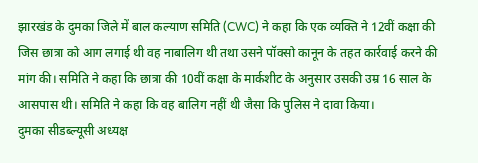झारखंड के दुमका जिले में बाल कल्याण समिति (CWC) ने कहा कि एक व्यक्ति ने 12वीं कक्षा की जिस छात्रा को आग लगाई थी वह नाबालिग थी तथा उसने पॉक्सो कानून के तहत कार्रवाई करने की मांग की। समिति ने कहा कि छात्रा की 10वीं कक्षा के मार्कशीट के अनुसार उसकी उम्र 16 साल के आसपास थी। समिति ने कहा कि वह बालिग नहीं थी जैसा कि पुलिस ने दावा किया।
दुमका सीडब्ल्यूसी अध्यक्ष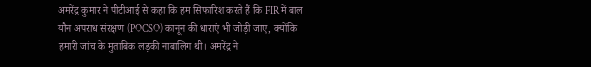अमरेंद्र कुमार ने पीटीआई से कहा कि हम सिफारिश करते हैं कि FIR में बाल यौन अपराध संरक्षण (POCSO) कानून की धाराएं भी जोड़ी जाए, क्योंकि हमारी जांच के मुताबिक लड़की नाबालिग थी। अमरेंद्र ने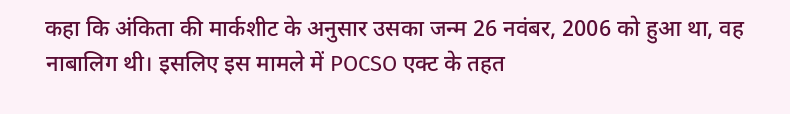कहा कि अंकिता की मार्कशीट के अनुसार उसका जन्म 26 नवंबर, 2006 को हुआ था, वह नाबालिग थी। इसलिए इस मामले में POCSO एक्ट के तहत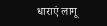धाराएं लागू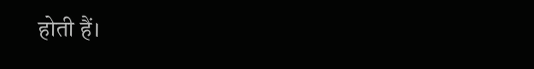होती हैं।